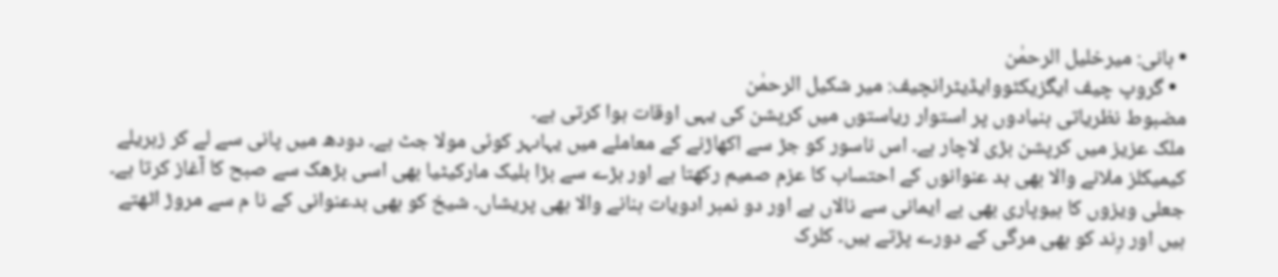• بانی: میرخلیل الرحمٰن
  • گروپ چیف ایگزیکٹووایڈیٹرانچیف: میر شکیل الرحمٰن
مضبوط نظریاتی بنیادوں پر استوار ریاستوں میں کرپشن کی یہی اوقات ہوا کرتی ہے۔
ملک عزیز میں کرپشن بڑی لاچار ہے۔ اس ناسور کو جڑ سے اکھاڑنے کے معاملے میں یہاںہر کوئی مولا جٹ ہے۔ دودھ میں پانی سے لے کر زہریلے کیمیکلز ملانے والا بھی بد عنوانوں کے احتساب کا عزم صمیم رکھتا ہے اور بڑے سے بڑا بلیک مارکیٹیا بھی اسی بڑھک سے صبح کا آغاز کرتا ہے۔ جعلی ویزوں کا بیوپاری بھی بے ایمانی سے نالاں ہے اور دو نمبر ادویات بنانے والا بھی پریشاں۔ شیخ کو بھی بدعنوانی کے نا م سے مروڑ اٹھتے ہیں اور رِند کو بھی مرگی کے دورے پڑتے ہیں۔ کلرک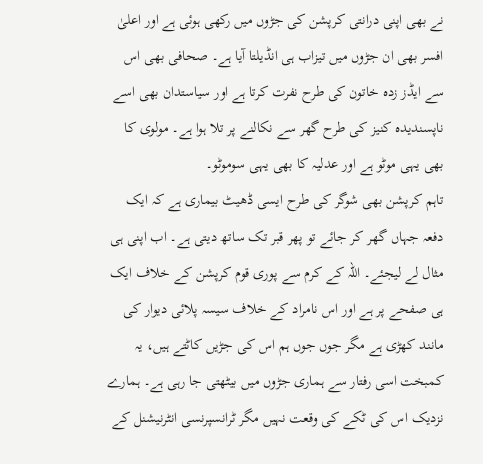نے بھی اپنی درانتی کرپشن کی جڑوں میں رکھی ہوئی ہے اور اعلیٰ افسر بھی ان جڑوں میں تیزاب ہی انڈیلتا آیا ہے۔ صحافی بھی اس سے ایڈز زدہ خاتون کی طرح نفرت کرتا ہے اور سیاستدان بھی اسے ناپسندیدہ کنیز کی طرح گھر سے نکالنے پر تلا ہوا ہے۔ مولوی کا بھی یہی موٹو ہے اور عدلیہ کا بھی یہی سوموٹو۔
تاہم کرپشن بھی شوگر کی طرح ایسی ڈھیٹ بیماری ہے کہ ایک دفعہ جہاں گھر کر جائے تو پھر قبر تک ساتھ دیتی ہے۔ اب اپنی ہی مثال لے لیجئے۔ اللہ کے کرم سے پوری قوم کرپشن کے خلاف ایک ہی صفحے پر ہے اور اس نامراد کے خلاف سیسہ پلائی دیوار کی مانند کھڑی ہے مگر جوں جوں ہم اس کی جڑیں کاٹتے ہیں، یہ کمبخت اسی رفتار سے ہماری جڑوں میں بیٹھتی جا رہی ہے۔ ہمارے نزدیک اس کی ٹکے کی وقعت نہیں مگر ٹرانسپرنسی انٹرنیشنل کے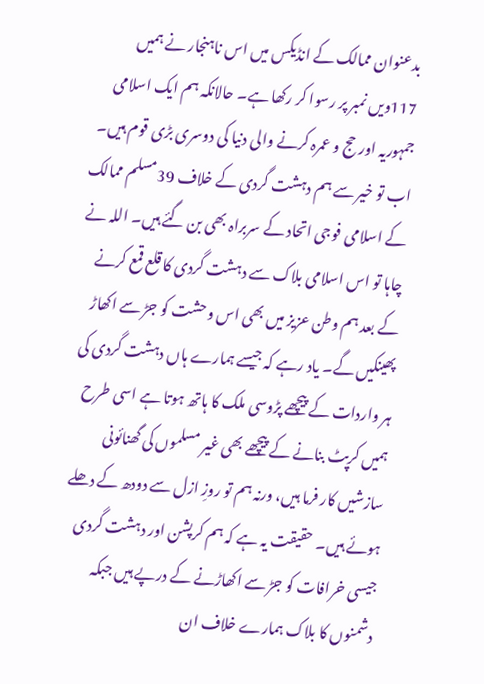بدعنوان ممالک کے انڈیکس میں اس ناہنجار نے ہمیں 117ویں نمبر پر رسوا کر رکھا ہے۔ حالانکہ ہم ایک اسلامی جمہوریہ اور حج و عمرہ کرنے والی دنیا کی دوسری بڑی قوم ہیں۔ اب تو خیر سے ہم دہشت گردی کے خلاف 39مسلم ممالک کے اسلامی فوجی اتحاد کے سربراہ بھی بن گئے ہیں۔ اللہ نے چاہا تو اس اسلامی بلاک سے دہشت گردی کا قلع قمع کرنے کے بعد ہم وطن عزیز میں بھی اس وحشت کو جڑ سے اکھاڑ پھینکیں گے۔ یاد رہے کہ جیسے ہمارے ہاں دہشت گردی کی ہر واردات کے پیچھے پڑوسی ملک کا ہاتھ ہوتا ہے اسی طرح ہمیں کرپٹ بنانے کے پیچھے بھی غیر مسلموں کی گھنائونی سازشیں کار فرما ہیں، ورنہ ہم تو روزِ ازل سے دودھ کے دھلے ہوئے ہیں۔ حقیقت یہ ہے کہ ہم کرپشن اور دہشت گردی جیسی خرافات کو جڑ سے اکھاڑنے کے درپے ہیں جبکہ دشمنوں کا بلاک ہمارے خلاف ان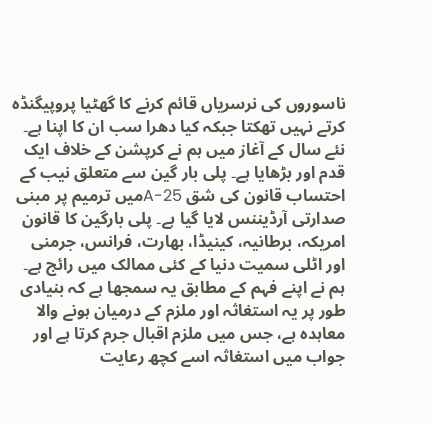ناسوروں کی نرسریاں قائم کرنے کا گھٹیا پروپیگنڈہ کرتے نہیں تھکتا جبکہ کیا دھرا سب ان کا اپنا ہے۔
نئے سال کے آغاز میں ہم نے کرپشن کے خلاف ایک قدم اور بڑھایا ہے۔ پلی بار گین سے متعلق نیب کے احتساب قانون کی شق A-25میں ترمیم پر مبنی صدارتی آرڈیننس لایا گیا ہے۔ پلی بارگین کا قانون امریکہ، برطانیہ، کینیڈا، بھارت، فرانس، جرمنی اور اٹلی سمیت دنیا کے کئی ممالک میں رائج ہے۔ ہم نے اپنے فہم کے مطابق یہ سمجھا ہے کہ بنیادی طور پر یہ استغاثہ اور ملزم کے درمیان ہونے والا معاہدہ ہے، جس میں ملزم اقبال جرم کرتا ہے اور جواب میں استغاثہ اسے کچھ رعایت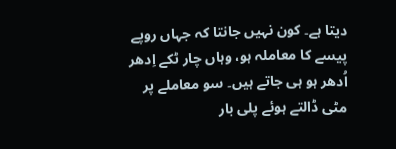دیتا ہے۔ کون نہیں جانتا کہ جہاں روپے پیسے کا معاملہ ہو، وہاں چار ٹکے اِدھر اُدھر ہو ہی جاتے ہیں۔ سو معاملے پر مٹی ڈالتے ہوئے پلی بار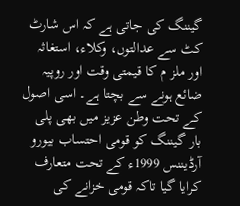گیننگ کی جاتی ہے کہ اس شارٹ کٹ سے عدالتوں، وکلاء، استغاثہ اور ملز م کا قیمتی وقت اور روپیہ ضائع ہونے سے بچتا ہے۔ اسی اصول کے تحت وطن عزیز میں بھی پلی بار گیننگ کو قومی احتساب بیورو آرڈیننس 1999ء کے تحت متعارف کرایا گیا تاکہ قومی خزانے کی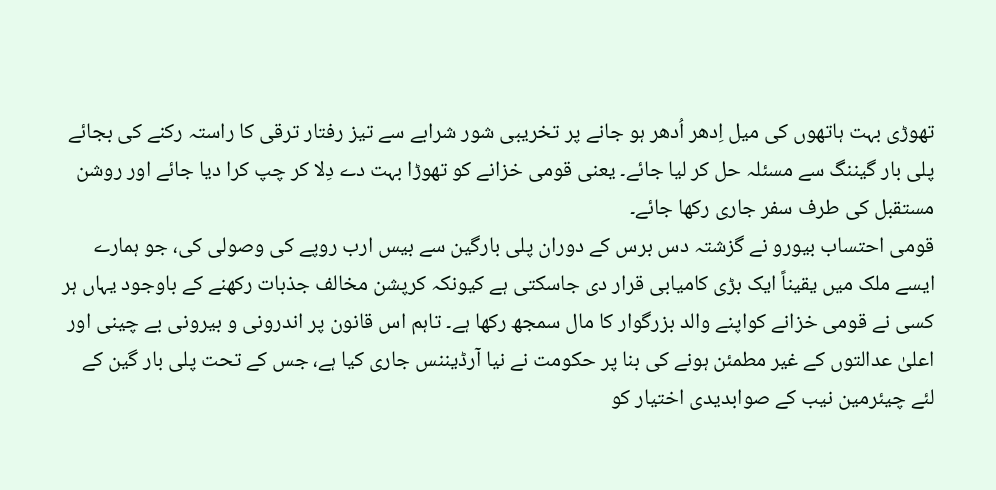تھوڑی بہت ہاتھوں کی میل اِدھر اُدھر ہو جانے پر تخریبی شور شرابے سے تیز رفتار ترقی کا راستہ رکنے کی بجائے پلی بار گیننگ سے مسئلہ حل کر لیا جائے۔ یعنی قومی خزانے کو تھوڑا بہت دے دِلا کر چپ کرا دیا جائے اور روشن مستقبل کی طرف سفر جاری رکھا جائے۔
قومی احتساب بیورو نے گزشتہ دس برس کے دوران پلی بارگین سے بیس ارب روپے کی وصولی کی، جو ہمارے ایسے ملک میں یقیناً ایک بڑی کامیابی قرار دی جاسکتی ہے کیونکہ کرپشن مخالف جذبات رکھنے کے باوجود یہاں ہر کسی نے قومی خزانے کواپنے والد بزرگوار کا مال سمجھ رکھا ہے۔ تاہم اس قانون پر اندرونی و بیرونی بے چینی اور اعلیٰ عدالتوں کے غیر مطمئن ہونے کی بنا پر حکومت نے نیا آرڈیننس جاری کیا ہے، جس کے تحت پلی بار گین کے لئے چیئرمین نیب کے صوابدیدی اختیار کو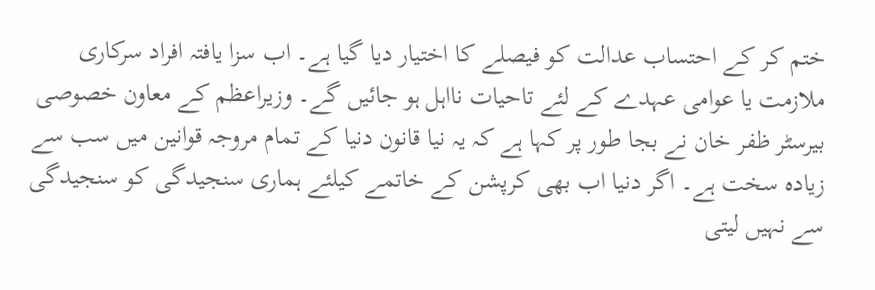ختم کر کے احتساب عدالت کو فیصلے کا اختیار دیا گیا ہے۔ اب سزا یافتہ افراد سرکاری ملازمت یا عوامی عہدے کے لئے تاحیات نااہل ہو جائیں گے۔ وزیراعظم کے معاون خصوصی بیرسٹر ظفر خان نے بجا طور پر کہا ہے کہ یہ نیا قانون دنیا کے تمام مروجہ قوانین میں سب سے زیادہ سخت ہے۔ اگر دنیا اب بھی کرپشن کے خاتمے کیلئے ہماری سنجیدگی کو سنجیدگی سے نہیں لیتی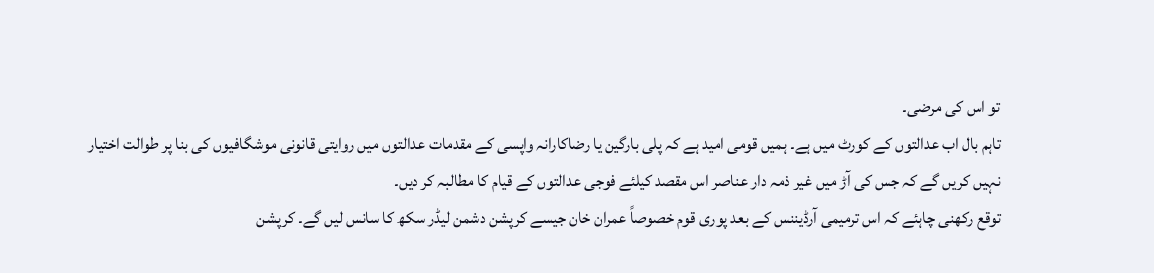تو اس کی مرضی۔
تاہم بال اب عدالتوں کے کورٹ میں ہے۔ ہمیں قومی امید ہے کہ پلی بارگین یا رضاکارانہ واپسی کے مقدمات عدالتوں میں روایتی قانونی موشگافیوں کی بنا پر طوالت اختیار نہیں کریں گے کہ جس کی آڑ میں غیر ذمہ دار عناصر اس مقصد کیلئے فوجی عدالتوں کے قیام کا مطالبہ کر دیں۔
توقع رکھنی چاہئے کہ اس ترمیمی آرڈیننس کے بعد پوری قوم خصوصاً عمران خان جیسے کرپشن دشمن لیڈر سکھ کا سانس لیں گے۔ کرپشن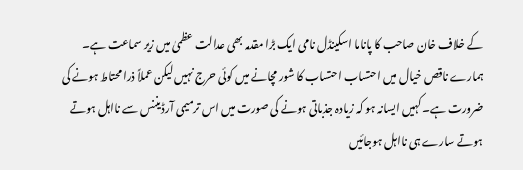کے خلاف خان صاحب کا پاناما اسکینڈل نامی ایک بڑا مقدمہ بھی عدالت عظمیٰ میں زیر سماعت ہے۔ ہمارے ناقص خیال میں احتساب احتساب کا شور مچانے میں کوئی حرج نہیں لیکن عملاً ذرا محتاط ہونے کی ضرورت ہے۔ کہیں ایسانہ ہو کہ زیادہ جذباتی ہونے کی صورت میں اس ترمیمی آرڈیننس سے نااہل ہوتے ہوتے سارے ہی نااہل ہوجائیں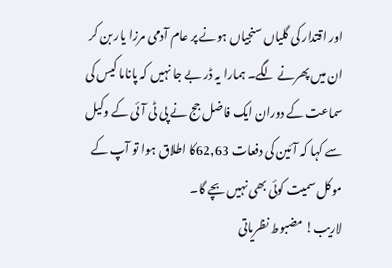اور اقتدار کی گلیاں سنجیاں ہونے پر عام آدمی مرزا یار بن کر ان میں پھرنے لگے۔ ہمارا یہ ڈر بے جا نہیں کہ پاناما کیس کی سماعت کے دوران ایک فاضل جج نے پی ٹی آئی کے وکیل سے کہا کہ آئین کی دفعات 62,63کا اطلاق ہوا تو آپ کے موکل سمیت کوئی بھی نہیں بچے گا۔
لاریب! مضبوط نظریاتی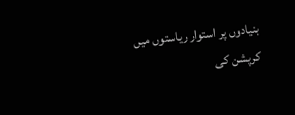بنیادوں پر استوار ریاستوں میں کرپشن کی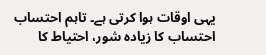یہی اوقات ہوا کرتی ہے۔ تاہم احتساب احتساب کا زیادہ شور، احتیاط کا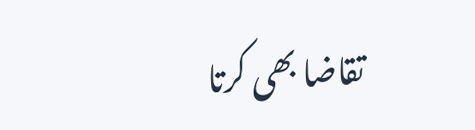تقاضا بھی کرتا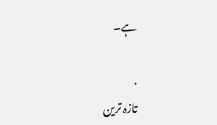ہے۔

.
تازہ ترین